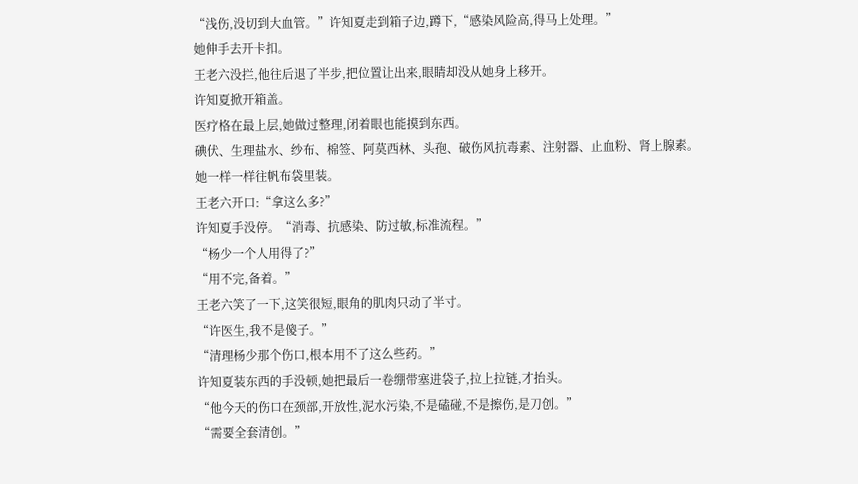“浅伤,没切到大血管。”许知夏走到箱子边,蹲下,“感染风险高,得马上处理。”
她伸手去开卡扣。
王老六没拦,他往后退了半步,把位置让出来,眼睛却没从她身上移开。
许知夏掀开箱盖。
医疗格在最上层,她做过整理,闭着眼也能摸到东西。
碘伏、生理盐水、纱布、棉签、阿莫西林、头孢、破伤风抗毒素、注射器、止血粉、肾上腺素。
她一样一样往帆布袋里装。
王老六开口:“拿这么多?”
许知夏手没停。“消毒、抗感染、防过敏,标准流程。”
“杨少一个人用得了?”
“用不完,备着。”
王老六笑了一下,这笑很短,眼角的肌肉只动了半寸。
“许医生,我不是傻子。”
“清理杨少那个伤口,根本用不了这么些药。”
许知夏装东西的手没顿,她把最后一卷绷带塞进袋子,拉上拉链,才抬头。
“他今天的伤口在颈部,开放性,泥水污染,不是磕碰,不是擦伤,是刀创。”
“需要全套清创。”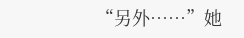“另外……”她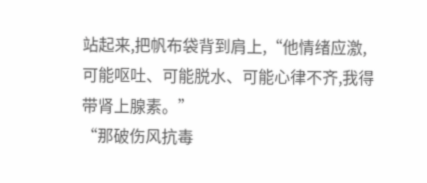站起来,把帆布袋背到肩上,“他情绪应激,可能呕吐、可能脱水、可能心律不齐,我得带肾上腺素。”
“那破伤风抗毒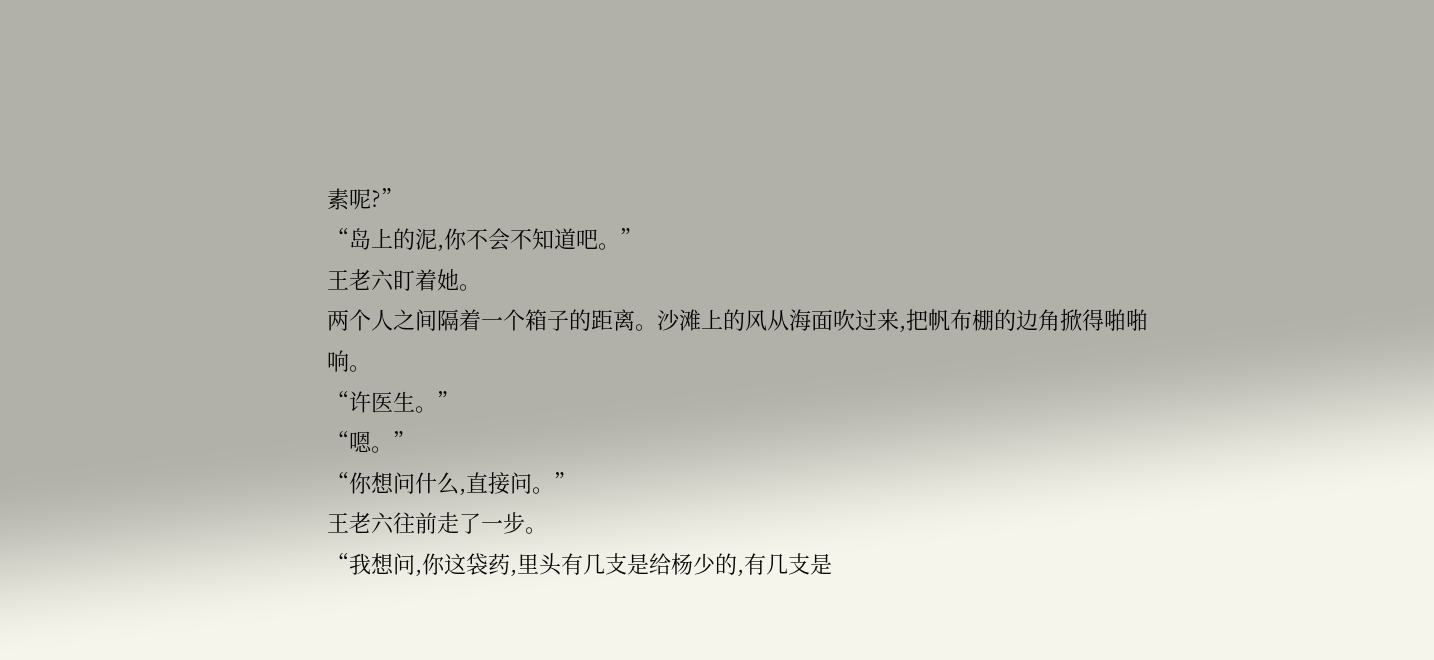素呢?”
“岛上的泥,你不会不知道吧。”
王老六盯着她。
两个人之间隔着一个箱子的距离。沙滩上的风从海面吹过来,把帆布棚的边角掀得啪啪响。
“许医生。”
“嗯。”
“你想问什么,直接问。”
王老六往前走了一步。
“我想问,你这袋药,里头有几支是给杨少的,有几支是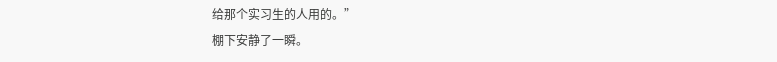给那个实习生的人用的。”
棚下安静了一瞬。